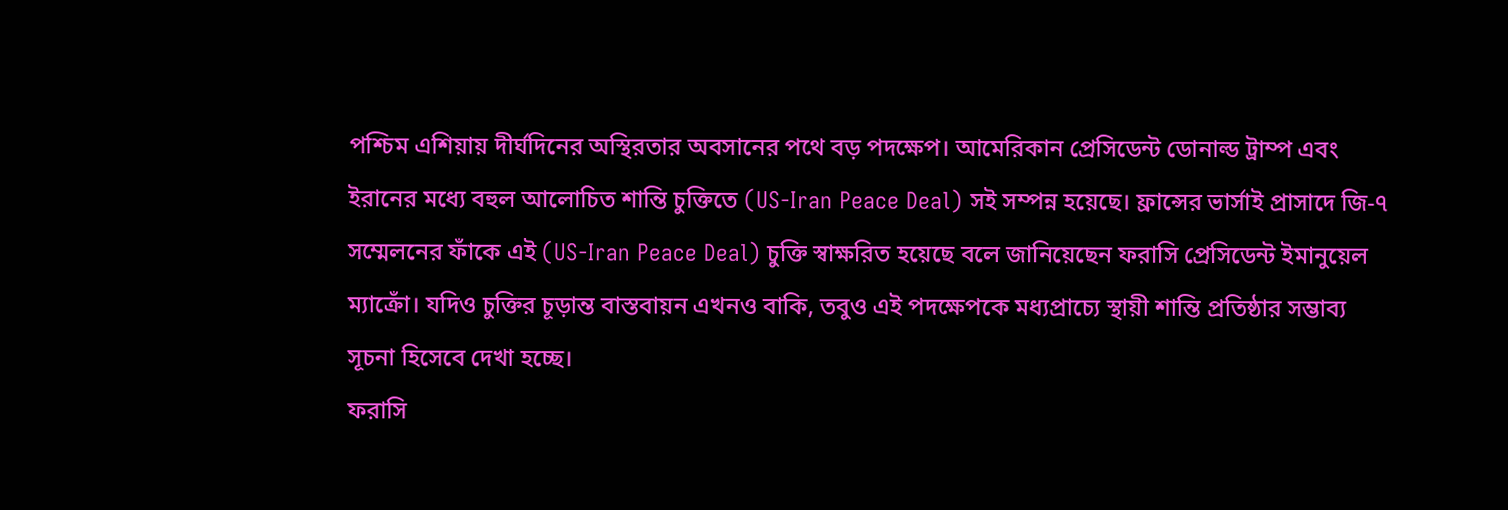পশ্চিম এশিয়ায় দীর্ঘদিনের অস্থিরতার অবসানের পথে বড় পদক্ষেপ। আমেরিকান প্রেসিডেন্ট ডোনাল্ড ট্রাম্প এবং ইরানের মধ্যে বহুল আলোচিত শান্তি চুক্তিতে (US-Iran Peace Deal) সই সম্পন্ন হয়েছে। ফ্রান্সের ভার্সাই প্রাসাদে জি-৭ সম্মেলনের ফাঁকে এই (US-Iran Peace Deal) চুক্তি স্বাক্ষরিত হয়েছে বলে জানিয়েছেন ফরাসি প্রেসিডেন্ট ইমানুয়েল ম্যাক্রোঁ। যদিও চুক্তির চূড়ান্ত বাস্তবায়ন এখনও বাকি, তবুও এই পদক্ষেপকে মধ্যপ্রাচ্যে স্থায়ী শান্তি প্রতিষ্ঠার সম্ভাব্য সূচনা হিসেবে দেখা হচ্ছে।
ফরাসি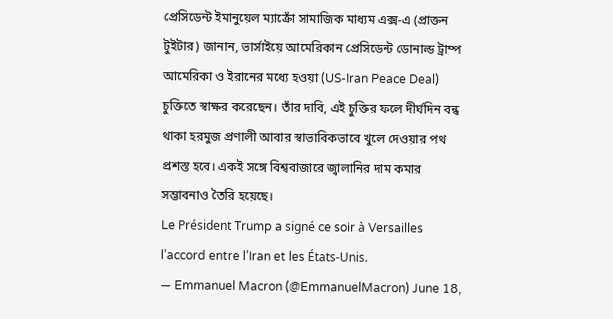প্রেসিডেন্ট ইমানুয়েল ম্যাক্রোঁ সামাজিক মাধ্যম এক্স-এ (প্রাক্তন টুইটার) জানান, ভার্সাইয়ে আমেরিকান প্রেসিডেন্ট ডোনাল্ড ট্রাম্প আমেরিকা ও ইরানের মধ্যে হওয়া (US-Iran Peace Deal) চুক্তিতে স্বাক্ষর করেছেন। তাঁর দাবি, এই চুক্তির ফলে দীর্ঘদিন বন্ধ থাকা হরমুজ প্রণালী আবার স্বাভাবিকভাবে খুলে দেওয়ার পথ প্রশস্ত হবে। একই সঙ্গে বিশ্ববাজারে জ্বালানির দাম কমার সম্ভাবনাও তৈরি হয়েছে।
Le Président Trump a signé ce soir à Versailles l’accord entre l’Iran et les États-Unis.
— Emmanuel Macron (@EmmanuelMacron) June 18,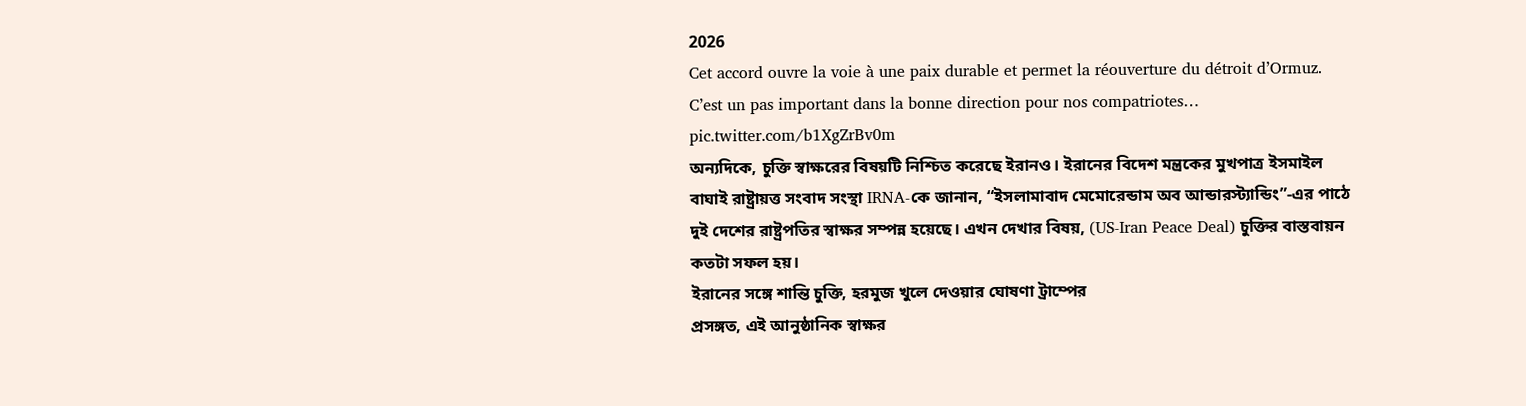2026
Cet accord ouvre la voie à une paix durable et permet la réouverture du détroit d’Ormuz.
C’est un pas important dans la bonne direction pour nos compatriotes… pic.twitter.com/b1XgZrBv0m
অন্যদিকে, চুক্তি স্বাক্ষরের বিষয়টি নিশ্চিত করেছে ইরানও। ইরানের বিদেশ মন্ত্রকের মুখপাত্র ইসমাইল বাঘাই রাষ্ট্রায়ত্ত সংবাদ সংস্থা IRNA-কে জানান, “ইসলামাবাদ মেমোরেন্ডাম অব আন্ডারস্ট্যান্ডিং”-এর পাঠে দুই দেশের রাষ্ট্রপতির স্বাক্ষর সম্পন্ন হয়েছে। এখন দেখার বিষয়, (US-Iran Peace Deal) চুক্তির বাস্তবায়ন কতটা সফল হয়।
ইরানের সঙ্গে শান্তি চুক্তি, হরমুজ খুলে দেওয়ার ঘোষণা ট্রাম্পের
প্রসঙ্গত, এই আনুষ্ঠানিক স্বাক্ষর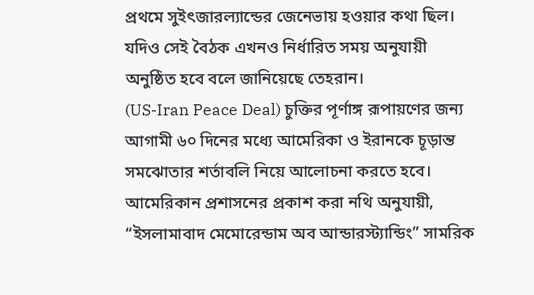প্রথমে সুইৎজারল্যান্ডের জেনেভায় হওয়ার কথা ছিল। যদিও সেই বৈঠক এখনও নির্ধারিত সময় অনুযায়ী অনুষ্ঠিত হবে বলে জানিয়েছে তেহরান।
(US-Iran Peace Deal) চুক্তির পূর্ণাঙ্গ রূপায়ণের জন্য আগামী ৬০ দিনের মধ্যে আমেরিকা ও ইরানকে চূড়ান্ত সমঝোতার শর্তাবলি নিয়ে আলোচনা করতে হবে। আমেরিকান প্রশাসনের প্রকাশ করা নথি অনুযায়ী, “ইসলামাবাদ মেমোরেন্ডাম অব আন্ডারস্ট্যান্ডিং” সামরিক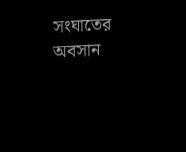সংঘাতের অবসান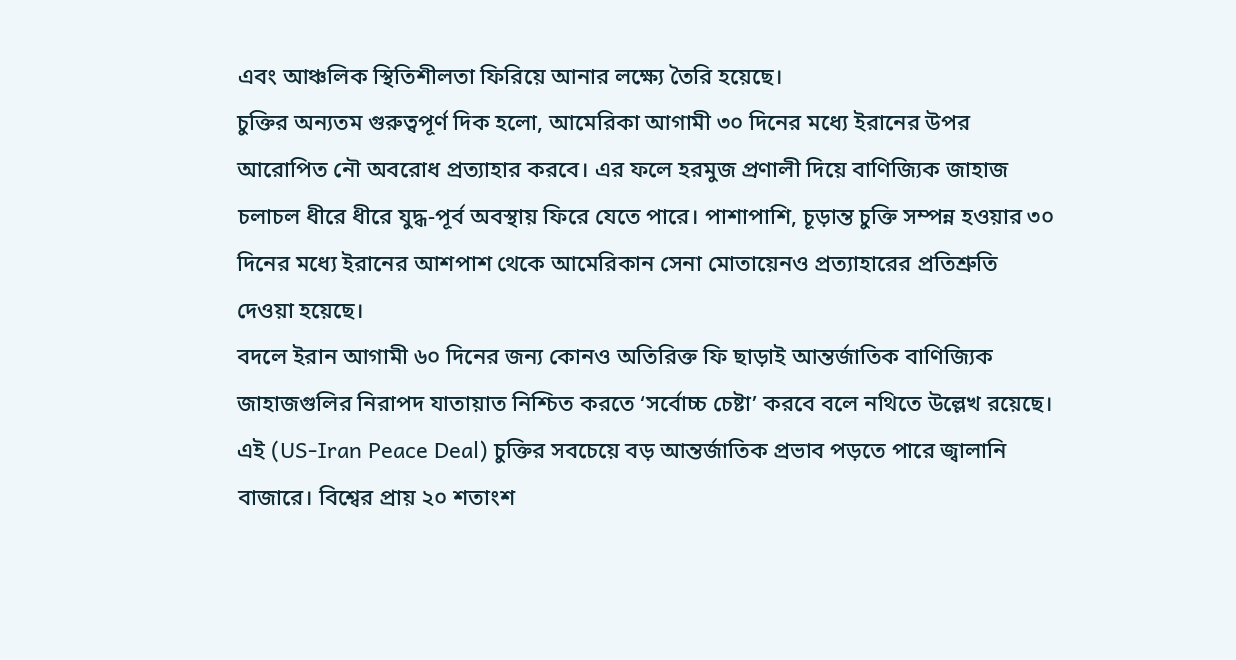এবং আঞ্চলিক স্থিতিশীলতা ফিরিয়ে আনার লক্ষ্যে তৈরি হয়েছে।
চুক্তির অন্যতম গুরুত্বপূর্ণ দিক হলো, আমেরিকা আগামী ৩০ দিনের মধ্যে ইরানের উপর আরোপিত নৌ অবরোধ প্রত্যাহার করবে। এর ফলে হরমুজ প্রণালী দিয়ে বাণিজ্যিক জাহাজ চলাচল ধীরে ধীরে যুদ্ধ-পূর্ব অবস্থায় ফিরে যেতে পারে। পাশাপাশি, চূড়ান্ত চুক্তি সম্পন্ন হওয়ার ৩০ দিনের মধ্যে ইরানের আশপাশ থেকে আমেরিকান সেনা মোতায়েনও প্রত্যাহারের প্রতিশ্রুতি দেওয়া হয়েছে।
বদলে ইরান আগামী ৬০ দিনের জন্য কোনও অতিরিক্ত ফি ছাড়াই আন্তর্জাতিক বাণিজ্যিক জাহাজগুলির নিরাপদ যাতায়াত নিশ্চিত করতে ‘সর্বোচ্চ চেষ্টা’ করবে বলে নথিতে উল্লেখ রয়েছে।
এই (US-Iran Peace Deal) চুক্তির সবচেয়ে বড় আন্তর্জাতিক প্রভাব পড়তে পারে জ্বালানি বাজারে। বিশ্বের প্রায় ২০ শতাংশ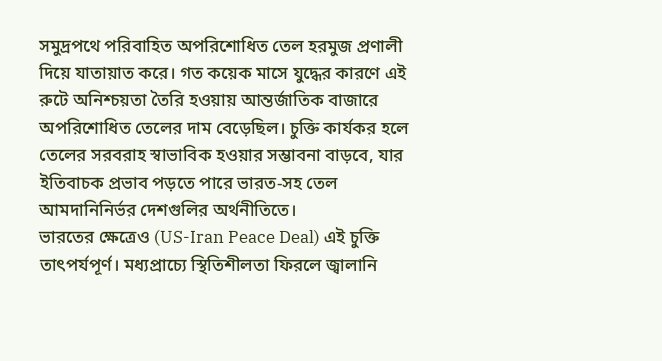সমুদ্রপথে পরিবাহিত অপরিশোধিত তেল হরমুজ প্রণালী দিয়ে যাতায়াত করে। গত কয়েক মাসে যুদ্ধের কারণে এই রুটে অনিশ্চয়তা তৈরি হওয়ায় আন্তর্জাতিক বাজারে অপরিশোধিত তেলের দাম বেড়েছিল। চুক্তি কার্যকর হলে তেলের সরবরাহ স্বাভাবিক হওয়ার সম্ভাবনা বাড়বে, যার ইতিবাচক প্রভাব পড়তে পারে ভারত-সহ তেল আমদানিনির্ভর দেশগুলির অর্থনীতিতে।
ভারতের ক্ষেত্রেও (US-Iran Peace Deal) এই চুক্তি তাৎপর্যপূর্ণ। মধ্যপ্রাচ্যে স্থিতিশীলতা ফিরলে জ্বালানি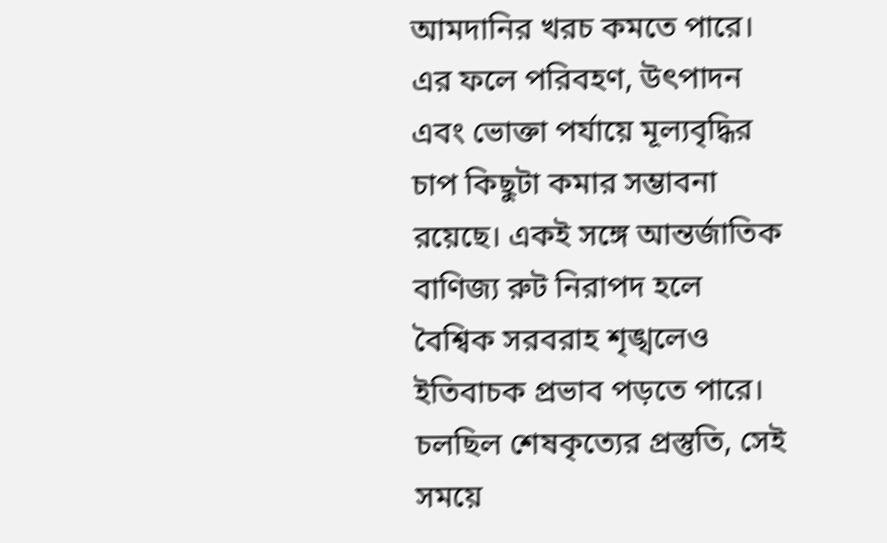আমদানির খরচ কমতে পারে। এর ফলে পরিবহণ, উৎপাদন এবং ভোক্তা পর্যায়ে মূল্যবৃদ্ধির চাপ কিছুটা কমার সম্ভাবনা রয়েছে। একই সঙ্গে আন্তর্জাতিক বাণিজ্য রুট নিরাপদ হলে বৈশ্বিক সরবরাহ শৃঙ্খলেও ইতিবাচক প্রভাব পড়তে পারে।
চলছিল শেষকৃত্যের প্রস্তুতি, সেই সময়ে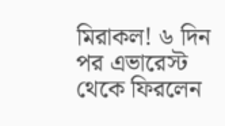মিরাকল! ৬ দিন পর এভারেস্ট থেকে ফিরলেন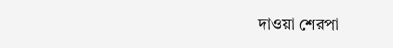দাওয়া শেরপা